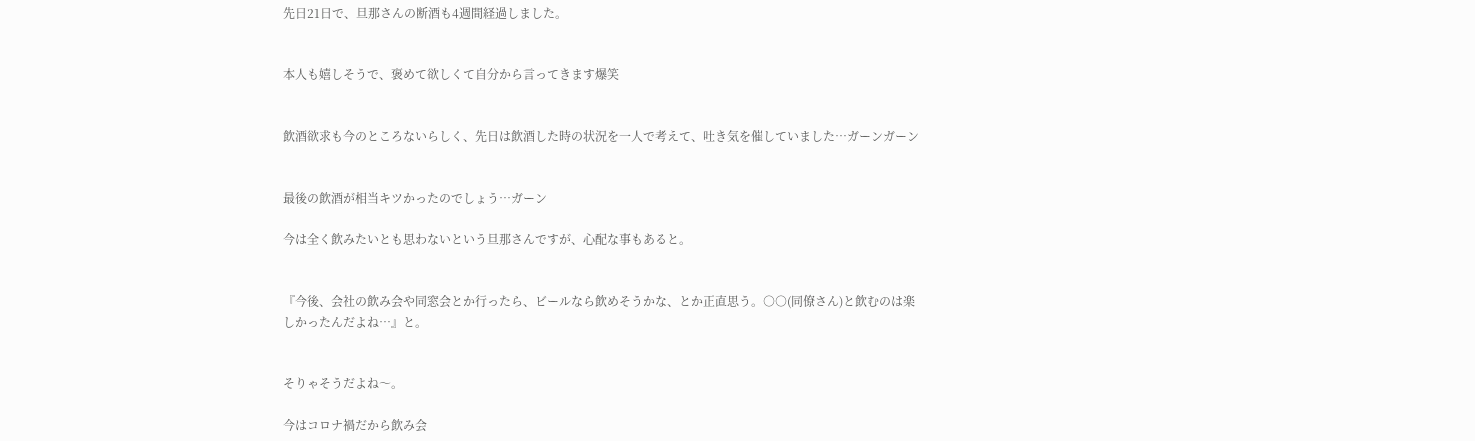先日21日で、旦那さんの断酒も4週間経過しました。


本人も嬉しそうで、褒めて欲しくて自分から言ってきます爆笑


飲酒欲求も今のところないらしく、先日は飲酒した時の状況を一人で考えて、吐き気を催していました…ガーンガーン


最後の飲酒が相当キツかったのでしょう…ガーン

今は全く飲みたいとも思わないという旦那さんですが、心配な事もあると。


『今後、会社の飲み会や同窓会とか行ったら、ビールなら飲めそうかな、とか正直思う。○○(同僚さん)と飲むのは楽しかったんだよね…』と。


そりゃそうだよね〜。

今はコロナ禍だから飲み会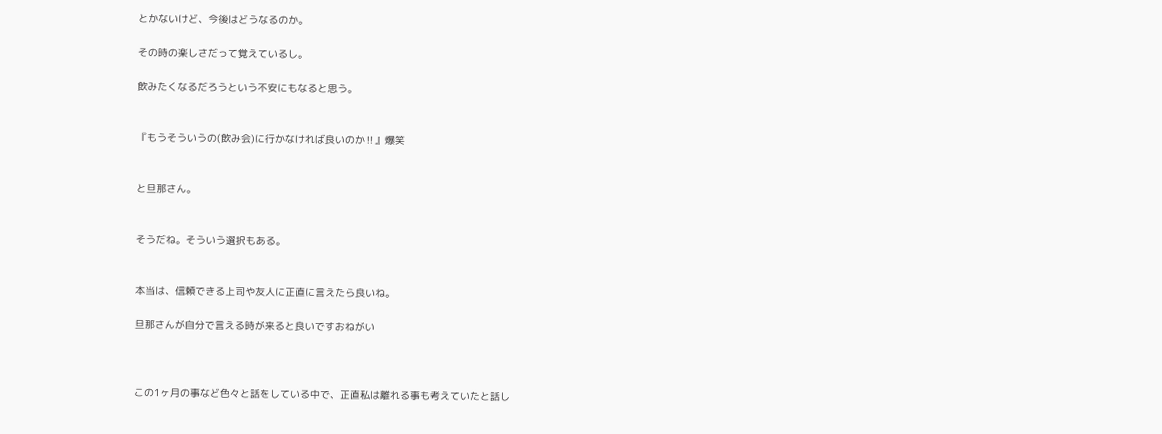とかないけど、今後はどうなるのか。

その時の楽しさだって覚えているし。

飲みたくなるだろうという不安にもなると思う。


『もうそういうの(飲み会)に行かなければ良いのか‼』爆笑


と旦那さん。


そうだね。そういう選択もある。


本当は、信頼できる上司や友人に正直に言えたら良いね。

旦那さんが自分で言える時が来ると良いですおねがい



この1ヶ月の事など色々と話をしている中で、正直私は離れる事も考えていたと話し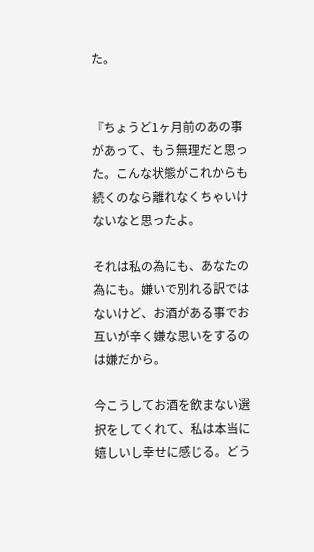た。


『ちょうど1ヶ月前のあの事があって、もう無理だと思った。こんな状態がこれからも続くのなら離れなくちゃいけないなと思ったよ。

それは私の為にも、あなたの為にも。嫌いで別れる訳ではないけど、お酒がある事でお互いが辛く嫌な思いをするのは嫌だから。

今こうしてお酒を飲まない選択をしてくれて、私は本当に嬉しいし幸せに感じる。どう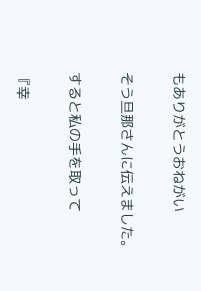もありがとうおねがい


そう旦那さんに伝えました。


すると私の手を取って


『幸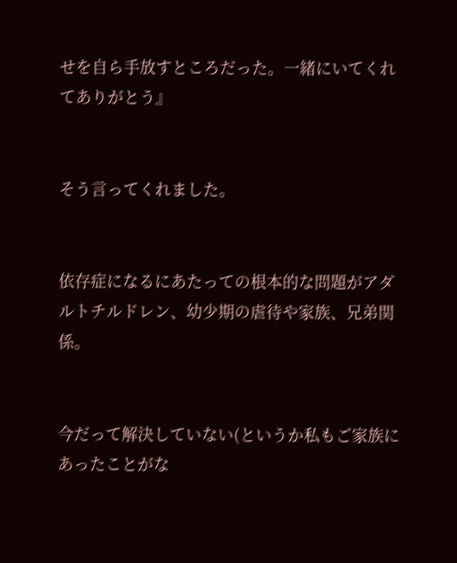せを自ら手放すところだった。一緒にいてくれてありがとう』


そう言ってくれました。


依存症になるにあたっての根本的な問題がアダルトチルドレン、幼少期の虐待や家族、兄弟関係。


今だって解決していない(というか私もご家族にあったことがな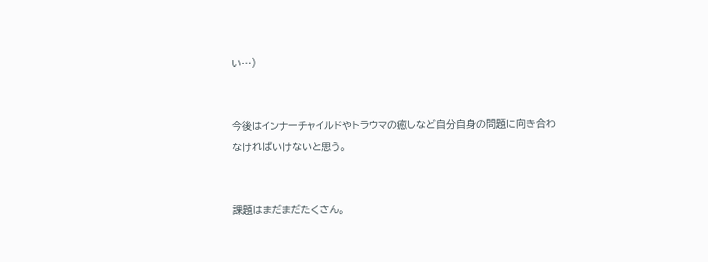い…)


今後はインナーチャイルドやトラウマの癒しなど自分自身の問題に向き合わなければいけないと思う。


課題はまだまだたくさん。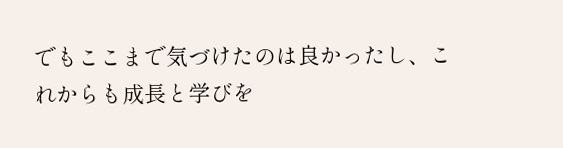でもここまで気づけたのは良かったし、これからも成長と学びを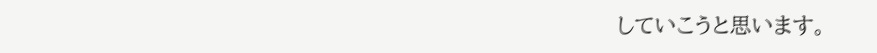していこうと思います。